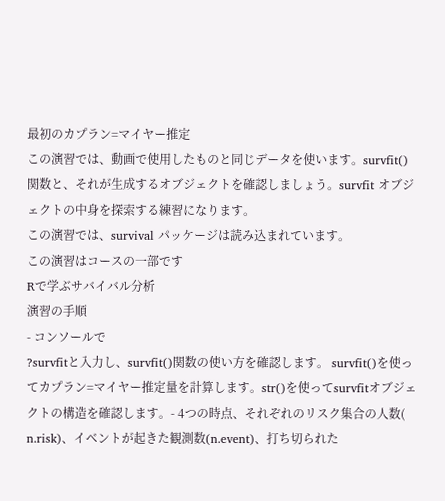最初のカプラン=マイヤー推定
この演習では、動画で使用したものと同じデータを使います。survfit() 関数と、それが生成するオブジェクトを確認しましょう。survfit オブジェクトの中身を探索する練習になります。
この演習では、survival パッケージは読み込まれています。
この演習はコースの一部です
Rで学ぶサバイバル分析
演習の手順
- コンソールで
?survfitと入力し、survfit()関数の使い方を確認します。 survfit()を使ってカプラン=マイヤー推定量を計算します。str()を使ってsurvfitオブジェクトの構造を確認します。- 4つの時点、それぞれのリスク集合の人数(
n.risk)、イベントが起きた観測数(n.event)、打ち切られた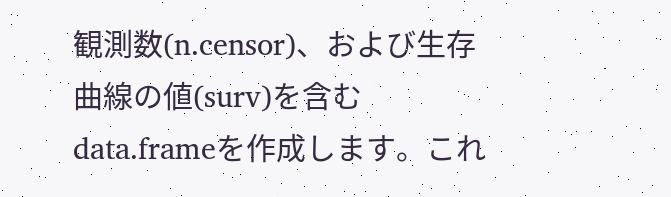観測数(n.censor)、および生存曲線の値(surv)を含むdata.frameを作成します。これ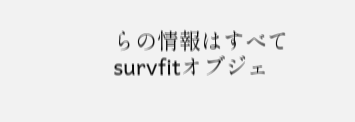らの情報はすべてsurvfitオブジェ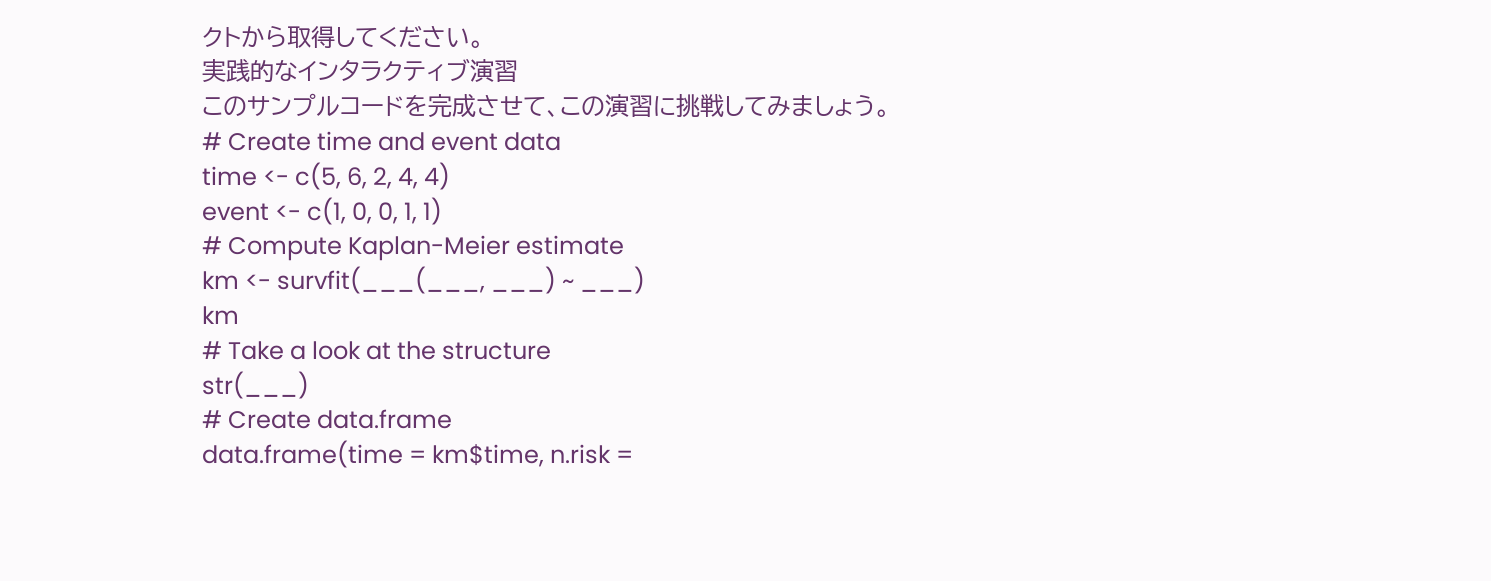クトから取得してください。
実践的なインタラクティブ演習
このサンプルコードを完成させて、この演習に挑戦してみましょう。
# Create time and event data
time <- c(5, 6, 2, 4, 4)
event <- c(1, 0, 0, 1, 1)
# Compute Kaplan-Meier estimate
km <- survfit(___(___, ___) ~ ___)
km
# Take a look at the structure
str(___)
# Create data.frame
data.frame(time = km$time, n.risk =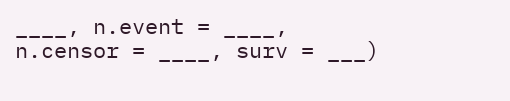____, n.event = ____,
n.censor = ____, surv = ___)